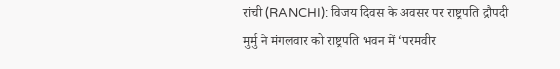रांची (RANCHI): विजय दिवस के अवसर पर राष्ट्रपति द्रौपदी मुर्मु ने मंगलवार को राष्ट्रपति भवन में ‘परमवीर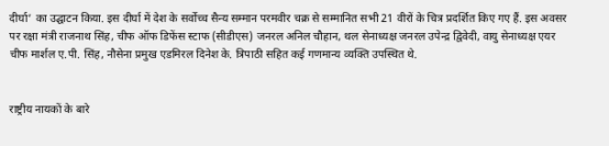दीर्घा’ का उद्घाटन किया. इस दीर्घा में देश के सर्वोच्च सैन्य सम्मान परमवीर चक्र से सम्मानित सभी 21 वीरों के चित्र प्रदर्शित किए गए हैं. इस अवसर पर रक्षा मंत्री राजनाथ सिंह, चीफ ऑफ डिफेंस स्टाफ (सीडीएस) जनरल अनिल चौहान, थल सेनाध्यक्ष जनरल उपेन्द्र द्विवेदी, वायु सेनाध्यक्ष एयर चीफ मार्शल ए.पी. सिंह, नौसेना प्रमुख एडमिरल दिनेश के. त्रिपाठी सहित कई गणमान्य व्यक्ति उपस्थित थे.


राष्ट्रीय नायकों के बारे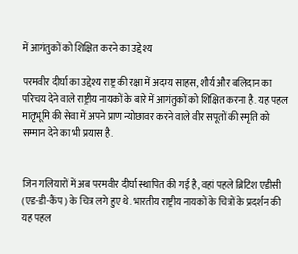में आगंतुकों को शिक्षित करने का उद्देश्य

परमवीर दीर्घा का उद्देश्य राष्ट्र की रक्षा में अदम्य साहस, शौर्य और बलिदान का परिचय देने वाले राष्ट्रीय नायकों के बारे में आगंतुकों को शिक्षित करना है. यह पहल मातृभूमि की सेवा में अपने प्राण न्योछावर करने वाले वीर सपूतों की स्मृति को सम्मान देने का भी प्रयास है.


जिन गलियारों में अब परमवीर दीर्घा स्थापित की गई है, वहां पहले ब्रिटिश एडीसी (एड-डी-कैंप) के चित्र लगे हुए थे. भारतीय राष्ट्रीय नायकों के चित्रों के प्रदर्शन की यह पहल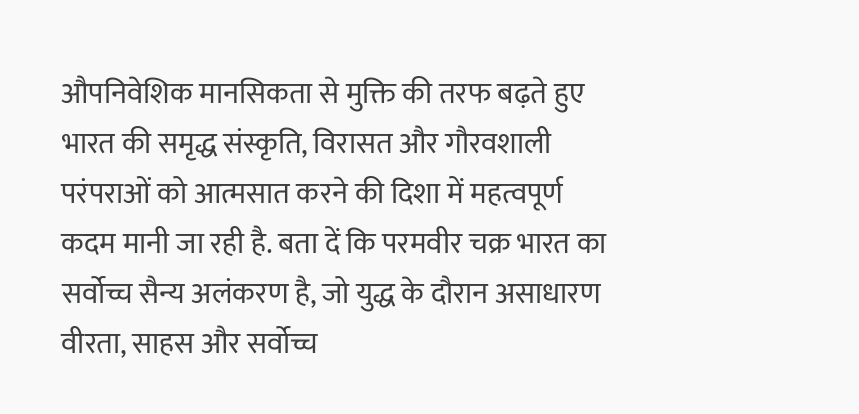औपनिवेशिक मानसिकता से मुक्ति की तरफ बढ़ते हुए भारत की समृद्ध संस्कृति, विरासत और गौरवशाली परंपराओं को आत्मसात करने की दिशा में महत्वपूर्ण कदम मानी जा रही है. बता दें कि परमवीर चक्र भारत का सर्वोच्च सैन्य अलंकरण है, जो युद्ध के दौरान असाधारण वीरता, साहस और सर्वोच्च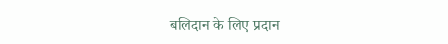बलिदान के लिए प्रदान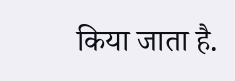किया जाता है.